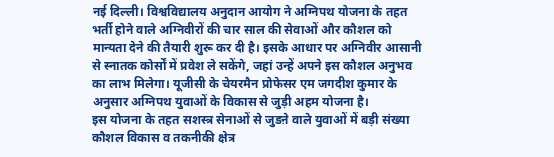नई दिल्ली। विश्वविद्यालय अनुदान आयोग ने अग्निपथ योजना के तहत भर्ती होने वाले अग्निवीरों की चार साल की सेवाओं और कौशल को मान्यता देने की तैयारी शुरू कर दी है। इसके आधार पर अग्निवीर आसानी से स्नातक कोर्सों में प्रवेश ले सकेंगे, जहां उन्हें अपने इस कौशल अनुभव का लाभ मिलेगा। यूजीसी के चेयरमैन प्रोफेसर एम जगदीश कुमार के अनुसार अग्निपथ युवाओं के विकास से जुड़ी अहम योजना है।
इस योजना के तहत सशस्त्र सेनाओं से जुडऩे वाले युवाओं में बड़ी संख्या कौशल विकास व तकनीकी क्षेत्र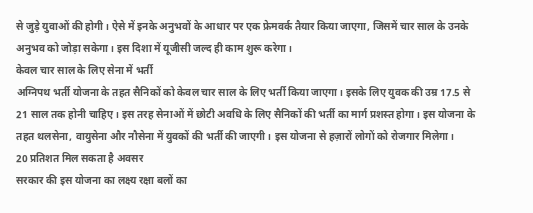से जुड़े युवाओं की होगी। ऐसे में इनके अनुभवों के आधार पर एक फ्रेमवर्क तैयार किया जाएगा, जिसमें चार साल के उनके अनुभव को जोड़ा सकेगा। इस दिशा में यूजीसी जल्द ही काम शुरू करेगा।
केवल चार साल के लिए सेना में भर्ती
अग्निपथ भर्ती योजना के तहत सैनिकों को केवल चार साल के लिए भर्ती किया जाएगा। इसके लिए युवक की उम्र 17.5 से 21 साल तक होनी चाहिए। इस तरह सेनाओं में छोटी अवधि के लिए सैनिकों की भर्ती का मार्ग प्रशस्त होगा। इस योजना के तहत थलसेना, वायुसेना और नौसेना में युवकों की भर्ती की जाएगी। इस योजना से हज़ारों लोगों को रोजगार मिलेगा।
20 प्रतिशत मिल सकता है अवसर
सरकार की इस योजना का लक्ष्य रक्षा बलों का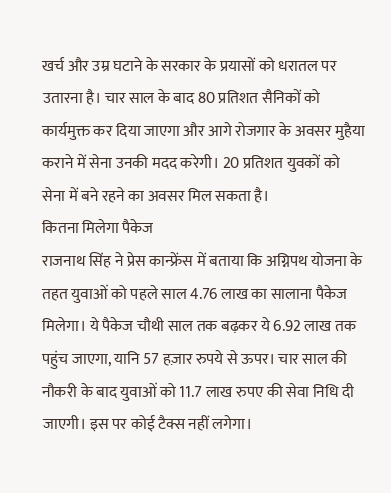खर्च और उम्र घटाने के सरकार के प्रयासों को धरातल पर उतारना है। चार साल के बाद 80 प्रतिशत सैनिकों को कार्यमुक्त कर दिया जाएगा और आगे रोजगार के अवसर मुहैया कराने में सेना उनकी मदद करेगी। 20 प्रतिशत युवकों को सेना में बने रहने का अवसर मिल सकता है।
कितना मिलेगा पैकेज
राजनाथ सिंह ने प्रेस कान्फ्रेंस में बताया कि अग्निपथ योजना के तहत युवाओं को पहले साल 4.76 लाख का सालाना पैकेज मिलेगा। ये पैकेज चौथी साल तक बढ़कर ये 6.92 लाख तक पहुंच जाएगा, यानि 57 हज़ार रुपये से ऊपर। चार साल की नौकरी के बाद युवाओं को 11.7 लाख रुपए की सेवा निधि दी जाएगी। इस पर कोई टैक्स नहीं लगेगा।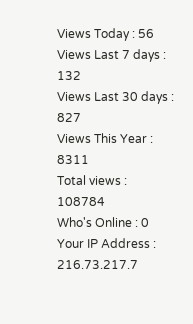Views Today : 56
Views Last 7 days : 132
Views Last 30 days : 827
Views This Year : 8311
Total views : 108784
Who's Online : 0
Your IP Address : 216.73.217.7